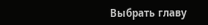Выбрать главу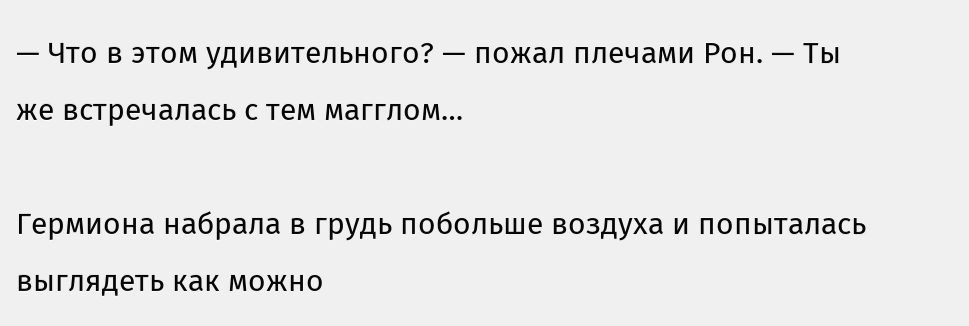— Что в этом удивительного? — пожал плечами Рон. — Ты же встречалась с тем магглом…

Гермиона набрала в грудь побольше воздуха и попыталась выглядеть как можно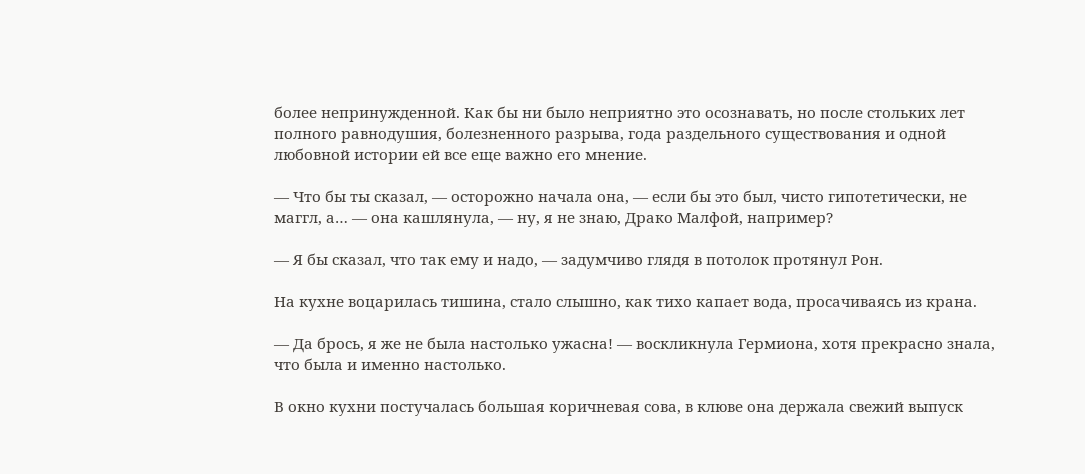более непринужденной. Как бы ни было неприятно это осознавать, но после стольких лет полного равнодушия, болезненного разрыва, года раздельного существования и одной любовной истории ей все еще важно его мнение.

— Что бы ты сказал, — осторожно начала она, — если бы это был, чисто гипотетически, не маггл, а… — она кашлянула, — ну, я не знаю, Драко Малфой, например?

— Я бы сказал, что так ему и надо, — задумчиво глядя в потолок протянул Рон.

На кухне воцарилась тишина, стало слышно, как тихо капает вода, просачиваясь из крана.

— Да брось, я же не была настолько ужасна! — воскликнула Гермиона, хотя прекрасно знала, что была и именно настолько.

В окно кухни постучалась большая коричневая сова, в клюве она держала свежий выпуск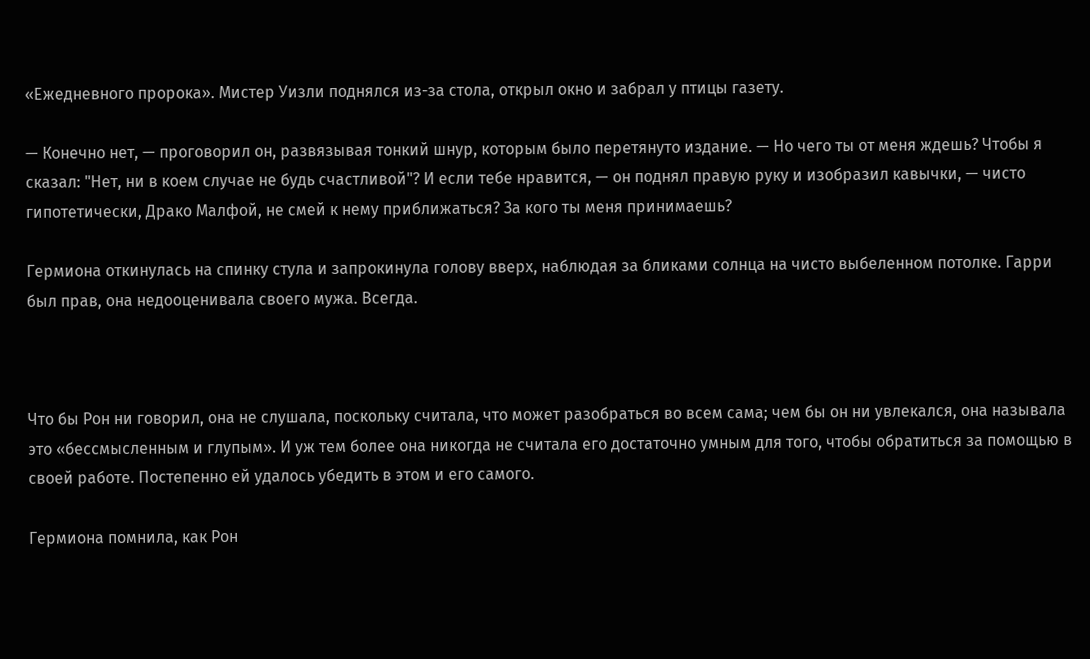«Ежедневного пророка». Мистер Уизли поднялся из-за стола, открыл окно и забрал у птицы газету.

— Конечно нет, — проговорил он, развязывая тонкий шнур, которым было перетянуто издание. — Но чего ты от меня ждешь? Чтобы я сказал: "Нет, ни в коем случае не будь счастливой"? И если тебе нравится, — он поднял правую руку и изобразил кавычки, — чисто гипотетически, Драко Малфой, не смей к нему приближаться? За кого ты меня принимаешь?

Гермиона откинулась на спинку стула и запрокинула голову вверх, наблюдая за бликами солнца на чисто выбеленном потолке. Гарри был прав, она недооценивала своего мужа. Всегда.



Что бы Рон ни говорил, она не слушала, поскольку считала, что может разобраться во всем сама; чем бы он ни увлекался, она называла это «бессмысленным и глупым». И уж тем более она никогда не считала его достаточно умным для того, чтобы обратиться за помощью в своей работе. Постепенно ей удалось убедить в этом и его самого.

Гермиона помнила, как Рон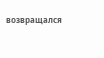возвращался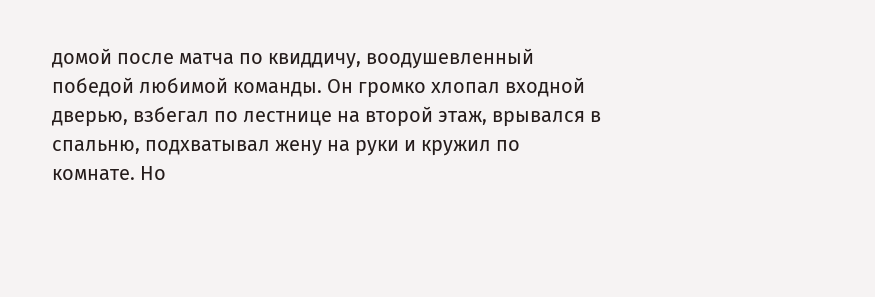домой после матча по квиддичу, воодушевленный победой любимой команды. Он громко хлопал входной дверью, взбегал по лестнице на второй этаж, врывался в спальню, подхватывал жену на руки и кружил по комнате. Но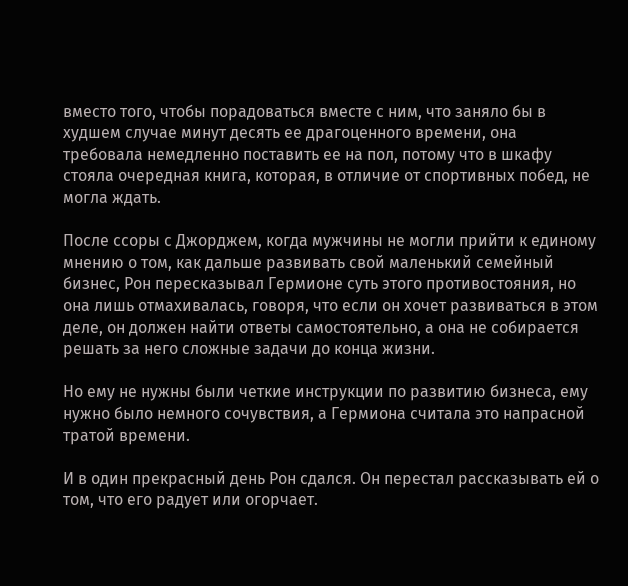вместо того, чтобы порадоваться вместе с ним, что заняло бы в худшем случае минут десять ее драгоценного времени, она требовала немедленно поставить ее на пол, потому что в шкафу стояла очередная книга, которая, в отличие от спортивных побед, не могла ждать.

После ссоры с Джорджем, когда мужчины не могли прийти к единому мнению о том, как дальше развивать свой маленький семейный бизнес, Рон пересказывал Гермионе суть этого противостояния, но она лишь отмахивалась, говоря, что если он хочет развиваться в этом деле, он должен найти ответы самостоятельно, а она не собирается решать за него сложные задачи до конца жизни.

Но ему не нужны были четкие инструкции по развитию бизнеса, ему нужно было немного сочувствия, а Гермиона считала это напрасной тратой времени.

И в один прекрасный день Рон сдался. Он перестал рассказывать ей о том, что его радует или огорчает.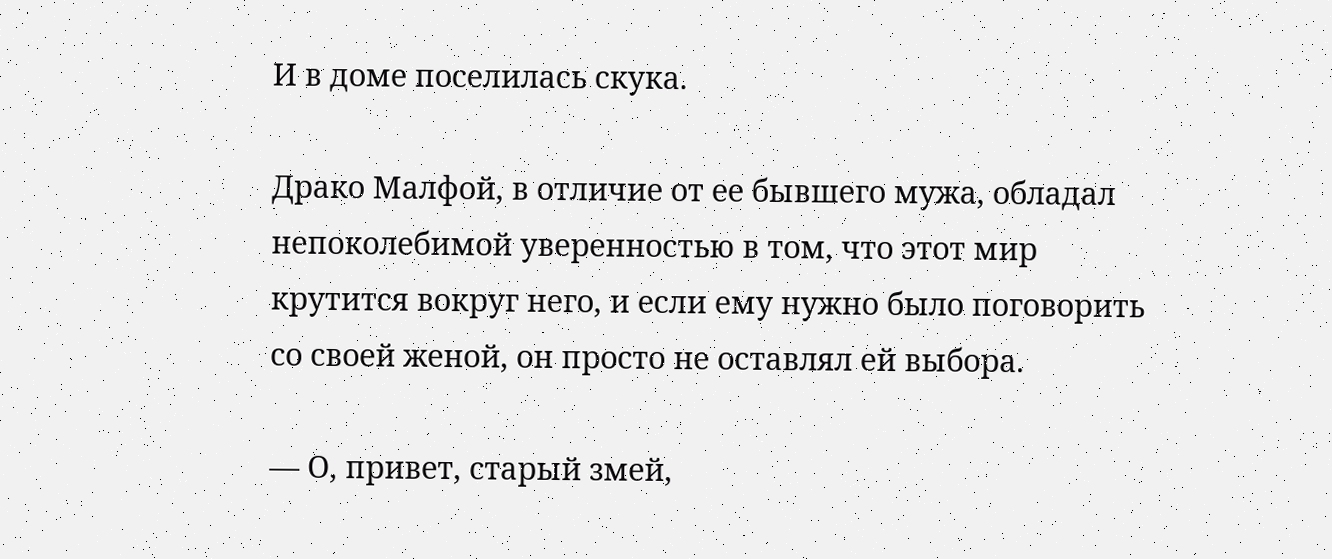И в доме поселилась скука.

Драко Малфой, в отличие от ее бывшего мужа, обладал непоколебимой уверенностью в том, что этот мир крутится вокруг него, и если ему нужно было поговорить со своей женой, он просто не оставлял ей выбора.

— О, привет, старый змей,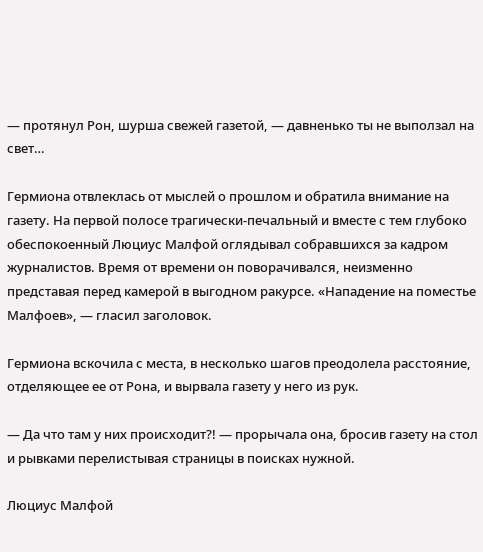— протянул Рон, шурша свежей газетой, — давненько ты не выползал на свет…

Гермиона отвлеклась от мыслей о прошлом и обратила внимание на газету. На первой полосе трагически-печальный и вместе с тем глубоко обеспокоенный Люциус Малфой оглядывал собравшихся за кадром журналистов. Время от времени он поворачивался, неизменно представая перед камерой в выгодном ракурсе. «Нападение на поместье Малфоев», — гласил заголовок.

Гермиона вскочила с места, в несколько шагов преодолела расстояние, отделяющее ее от Рона, и вырвала газету у него из рук.

— Да что там у них происходит?! — прорычала она, бросив газету на стол и рывками перелистывая страницы в поисках нужной.

Люциус Малфой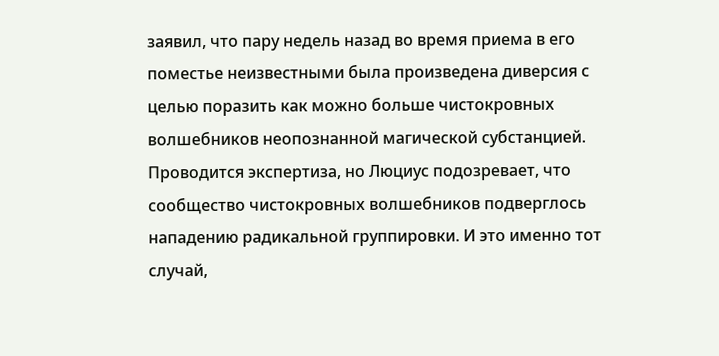заявил, что пару недель назад во время приема в его поместье неизвестными была произведена диверсия с целью поразить как можно больше чистокровных волшебников неопознанной магической субстанцией. Проводится экспертиза, но Люциус подозревает, что сообщество чистокровных волшебников подверглось нападению радикальной группировки. И это именно тот случай,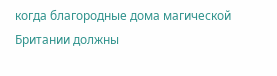когда благородные дома магической Британии должны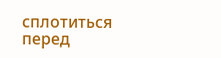сплотиться перед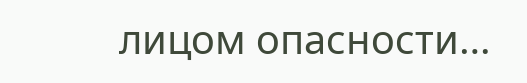лицом опасности…